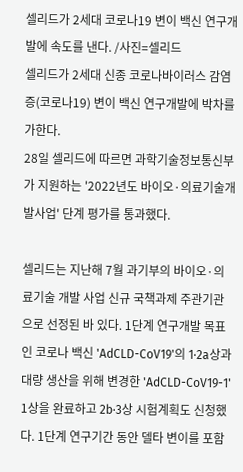셀리드가 2세대 코로나19 변이 백신 연구개발에 속도를 낸다. /사진=셀리드
셀리드가 2세대 신종 코로나바이러스 감염증(코로나19) 변이 백신 연구개발에 박차를 가한다.
28일 셀리드에 따르면 과학기술정보통신부가 지원하는 '2022년도 바이오·의료기술개발사업' 단계 평가를 통과했다.

셀리드는 지난해 7월 과기부의 바이오·의료기술 개발 사업 신규 국책과제 주관기관으로 선정된 바 있다. 1단계 연구개발 목표인 코로나 백신 'AdCLD-CoV19'의 1·2a상과 대량 생산을 위해 변경한 'AdCLD-CoV19-1' 1상을 완료하고 2b·3상 시험계획도 신청했다. 1단계 연구기간 동안 델타 변이를 포함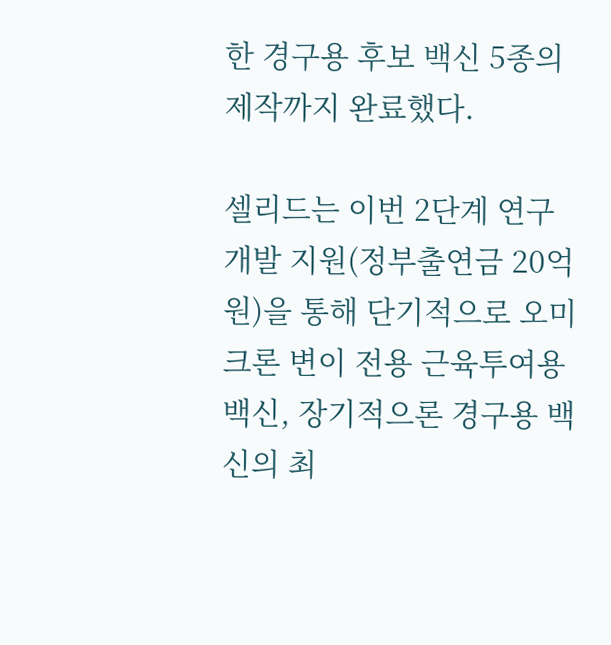한 경구용 후보 백신 5종의 제작까지 완료했다.

셀리드는 이번 2단계 연구개발 지원(정부출연금 20억원)을 통해 단기적으로 오미크론 변이 전용 근육투여용 백신, 장기적으론 경구용 백신의 최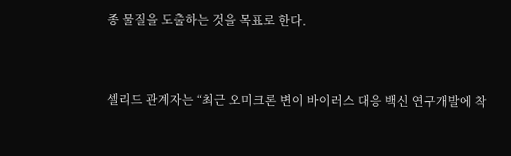종 물질을 도출하는 것을 목표로 한다.


셀리드 관계자는 “최근 오미크론 변이 바이러스 대응 백신 연구개발에 착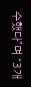수했다”며 “3개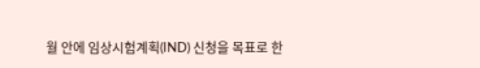월 안에 임상시험계획(IND) 신청을 목표로 한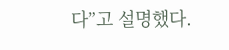다”고 설명했다.